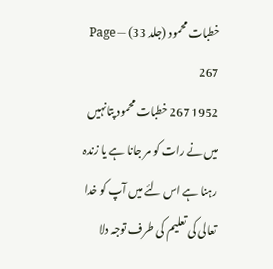خطبات محمود (جلد 33) — Page 267
1952 267 خطبات محمود پتانہیں میں نے رات کو مر جانا ہے یا زندہ رہنا ہے اس لئے میں آپ کو خدا تعالی کی تعلیم کی طرف توجہ دلا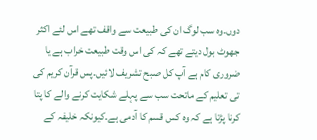دوں۔وہ سب لوگ ان کی طبیعت سے واقف تھے اس لئے اکثر جھوٹ بول دیتے تھے کہ کی اس وقت طبیعت خراب ہے یا ضروری کام ہے آپ کل صبح تشریف لائیں۔پس قرآن کریم کی تی تعلیم کے ماتحت سب سے پہلے شکایت کرنے والے کا پتا کرنا پڑتا ہے کہ وہ کس قسم کا آدمی ہے۔کیونکہ خلیفہ کے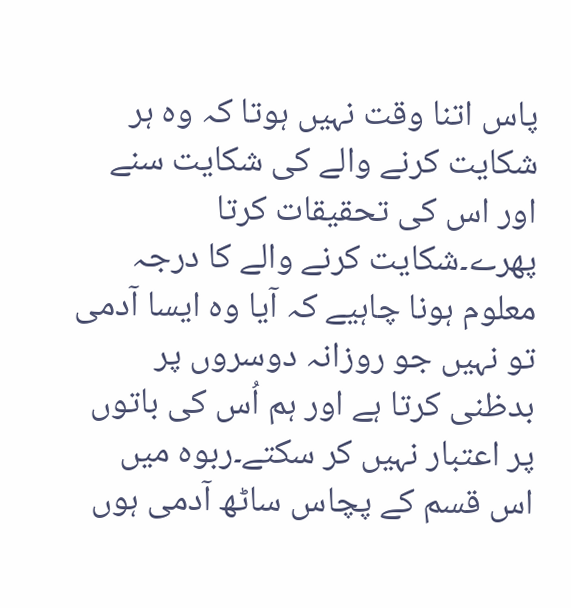پاس اتنا وقت نہیں ہوتا کہ وہ ہر شکایت کرنے والے کی شکایت سنے اور اس کی تحقیقات کرتا پھرے۔شکایت کرنے والے کا درجہ معلوم ہونا چاہیے کہ آیا وہ ایسا آدمی تو نہیں جو روزانہ دوسروں پر بدظنی کرتا ہے اور ہم اُس کی باتوں پر اعتبار نہیں کر سکتے۔ربوہ میں اس قسم کے پچاس ساٹھ آدمی ہوں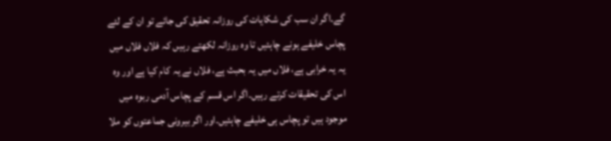گے۔اگر ان سب کی شکایات کی روزانہ تحقیق کی جائے تو ان کے لئے پچاس خلیفے ہونے چاہئیں تا وہ روزانہ لکھتے رہیں کہ فلاں فلاں میں یہ یہ خرابی ہے، فلاں میں یہ بحبث ہے، فلاں نے یہ کام کیا ہے اور وہ اس کی تحقیقات کرتے رہیں۔اگر اس قسم کے پچاس آدمی ربوہ میں موجود ہیں تو پچاس ہی خلیفے چاہئیں۔اور اگر بیرونی جماعتوں کو ملا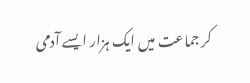کر جماعت میں ایک ہزار ایسے آدمی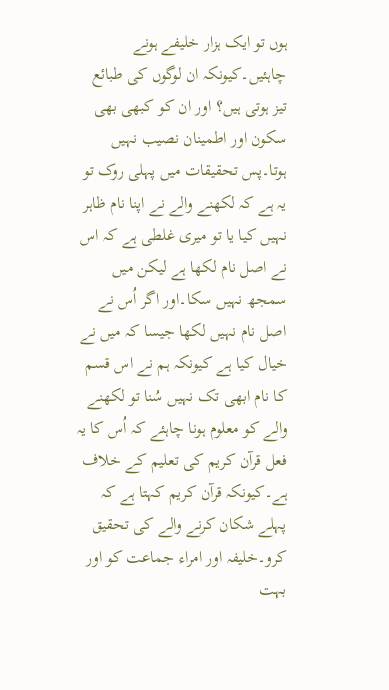ہوں تو ایک ہزار خلیفے ہونے چاہئیں۔کیونکہ ان لوگوں کی طبائع تیز ہوتی ہیں؟ اور ان کو کبھی بھی سکون اور اطمینان نصیب نہیں ہوتا۔پس تحقیقات میں پہلی روک تو یہ ہے کہ لکھنے والے نے اپنا نام ظاہر نہیں کیا یا تو میری غلطی ہے کہ اس نے اصل نام لکھا ہے لیکن میں سمجھ نہیں سکا۔اور اگر اُس نے اصل نام نہیں لکھا جیسا کہ میں نے خیال کیا ہے کیونکہ ہم نے اس قسم کا نام ابھی تک نہیں سُنا تو لکھنے والے کو معلوم ہونا چاہئے کہ اُس کا یہ فعل قرآن کریم کی تعلیم کے خلاف ہے۔کیونکہ قرآن کریم کہتا ہے کہ پہلے شکان کرنے والے کی تحقیق کرو۔خلیفہ اور امراء جماعت کو اور بہت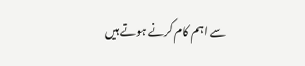سے اہم کام کرنے ہوتے ہیں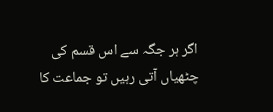اگر ہر جگہ سے اس قسم کی چٹھیاں آتی رہیں تو جماعت کا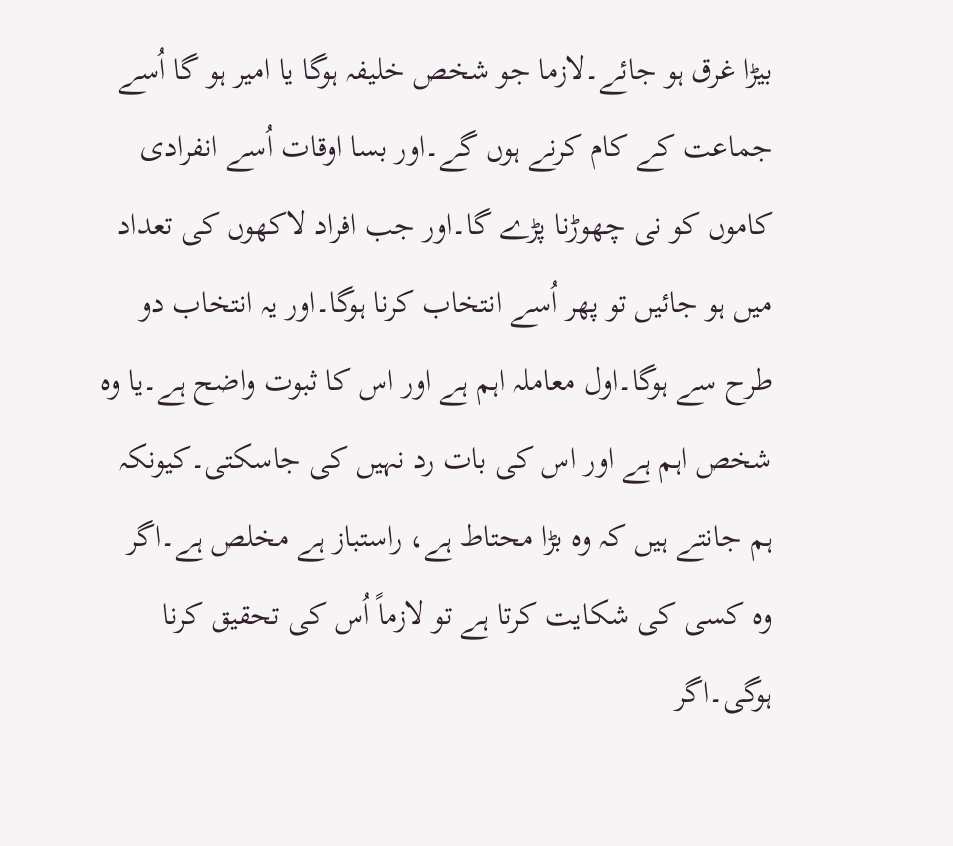بیڑا غرق ہو جائے۔لازما جو شخص خلیفہ ہوگا یا امیر ہو گا اُسے جماعت کے کام کرنے ہوں گے۔اور بسا اوقات اُسے انفرادی کاموں کو نی چھوڑنا پڑے گا۔اور جب افراد لاکھوں کی تعداد میں ہو جائیں تو پھر اُسے انتخاب کرنا ہوگا۔اور یہ انتخاب دو طرح سے ہوگا۔اول معاملہ اہم ہے اور اس کا ثبوت واضح ہے۔یا وہ شخص اہم ہے اور اس کی بات رد نہیں کی جاسکتی۔کیونکہ ہم جانتے ہیں کہ وہ بڑا محتاط ہے، راستباز ہے مخلص ہے۔اگر وہ کسی کی شکایت کرتا ہے تو لازماً اُس کی تحقیق کرنا ہوگی۔اگر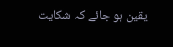یقین ہو جائے کہ شکایت